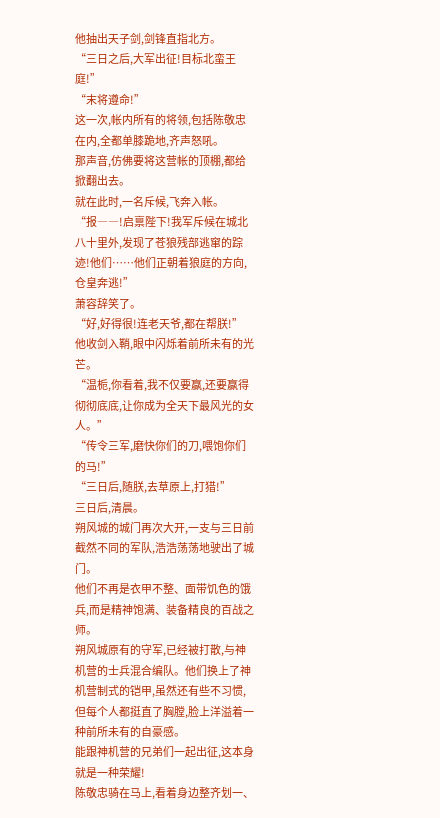他抽出天子剑,剑锋直指北方。
“三日之后,大军出征!目标北蛮王庭!”
“末将遵命!”
这一次,帐内所有的将领,包括陈敬忠在内,全都单膝跪地,齐声怒吼。
那声音,仿佛要将这营帐的顶棚,都给掀翻出去。
就在此时,一名斥候,飞奔入帐。
“报――!启禀陛下!我军斥候在城北八十里外,发现了苍狼残部逃窜的踪迹!他们……他们正朝着狼庭的方向,仓皇奔逃!”
萧容辞笑了。
“好,好得很!连老天爷,都在帮朕!”
他收剑入鞘,眼中闪烁着前所未有的光芒。
“温栀,你看着,我不仅要赢,还要赢得彻彻底底,让你成为全天下最风光的女人。”
“传令三军,磨快你们的刀,喂饱你们的马!”
“三日后,随朕,去草原上,打猎!”
三日后,清晨。
朔风城的城门再次大开,一支与三日前截然不同的军队,浩浩荡荡地驶出了城门。
他们不再是衣甲不整、面带饥色的饿兵,而是精神饱满、装备精良的百战之师。
朔风城原有的守军,已经被打散,与神机营的士兵混合编队。他们换上了神机营制式的铠甲,虽然还有些不习惯,但每个人都挺直了胸膛,脸上洋溢着一种前所未有的自豪感。
能跟神机营的兄弟们一起出征,这本身就是一种荣耀!
陈敬忠骑在马上,看着身边整齐划一、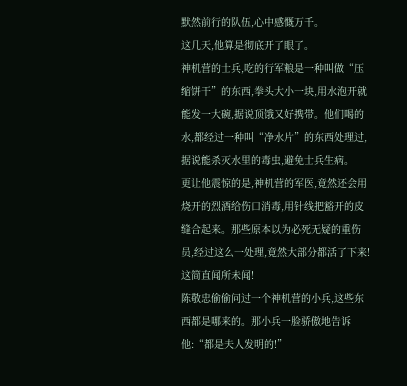默然前行的队伍,心中感慨万千。
这几天,他算是彻底开了眼了。
神机营的士兵,吃的行军粮是一种叫做“压缩饼干”的东西,拳头大小一块,用水泡开就能发一大碗,据说顶饿又好携带。他们喝的水,都经过一种叫“净水片”的东西处理过,据说能杀灭水里的毒虫,避免士兵生病。
更让他震惊的是,神机营的军医,竟然还会用烧开的烈酒给伤口消毒,用针线把豁开的皮缝合起来。那些原本以为必死无疑的重伤员,经过这么一处理,竟然大部分都活了下来!
这简直闻所未闻!
陈敬忠偷偷问过一个神机营的小兵,这些东西都是哪来的。那小兵一脸骄傲地告诉他:“都是夫人发明的!”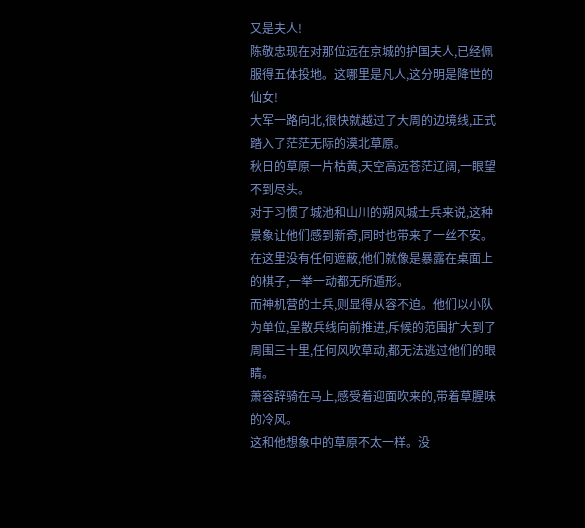又是夫人!
陈敬忠现在对那位远在京城的护国夫人,已经佩服得五体投地。这哪里是凡人,这分明是降世的仙女!
大军一路向北,很快就越过了大周的边境线,正式踏入了茫茫无际的漠北草原。
秋日的草原一片枯黄,天空高远苍茫辽阔,一眼望不到尽头。
对于习惯了城池和山川的朔风城士兵来说,这种景象让他们感到新奇,同时也带来了一丝不安。在这里没有任何遮蔽,他们就像是暴露在桌面上的棋子,一举一动都无所遁形。
而神机营的士兵,则显得从容不迫。他们以小队为单位,呈散兵线向前推进,斥候的范围扩大到了周围三十里,任何风吹草动,都无法逃过他们的眼睛。
萧容辞骑在马上,感受着迎面吹来的,带着草腥味的冷风。
这和他想象中的草原不太一样。没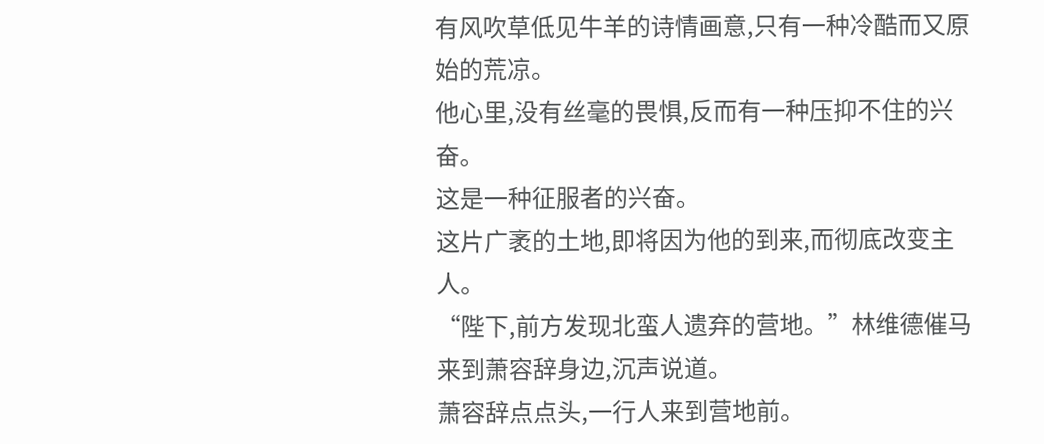有风吹草低见牛羊的诗情画意,只有一种冷酷而又原始的荒凉。
他心里,没有丝毫的畏惧,反而有一种压抑不住的兴奋。
这是一种征服者的兴奋。
这片广袤的土地,即将因为他的到来,而彻底改变主人。
“陛下,前方发现北蛮人遗弃的营地。”林维德催马来到萧容辞身边,沉声说道。
萧容辞点点头,一行人来到营地前。